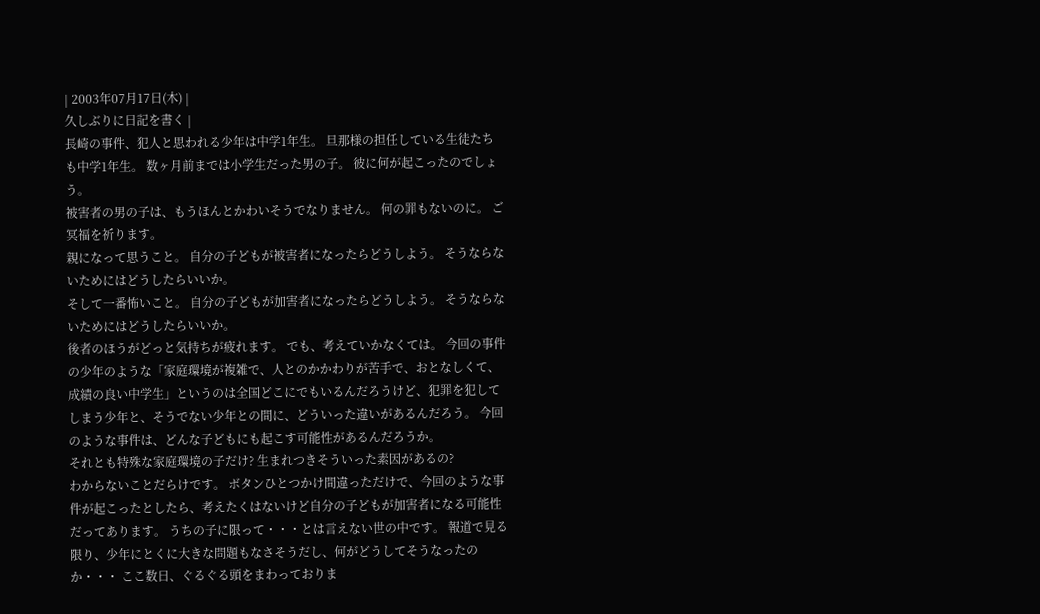| 2003年07月17日(木) |
久しぶりに日記を書く |
長崎の事件、犯人と思われる少年は中学1年生。 旦那様の担任している生徒たちも中学1年生。 数ヶ月前までは小学生だった男の子。 彼に何が起こったのでしょう。
被害者の男の子は、もうほんとかわいそうでなりません。 何の罪もないのに。 ご冥福を祈ります。
親になって思うこと。 自分の子どもが被害者になったらどうしよう。 そうならないためにはどうしたらいいか。
そして一番怖いこと。 自分の子どもが加害者になったらどうしよう。 そうならないためにはどうしたらいいか。
後者のほうがどっと気持ちが疲れます。 でも、考えていかなくては。 今回の事件の少年のような「家庭環境が複雑で、人とのかかわりが苦手で、おとなしくて、成績の良い中学生」というのは全国どこにでもいるんだろうけど、犯罪を犯してしまう少年と、そうでない少年との間に、どういった違いがあるんだろう。 今回のような事件は、どんな子どもにも起こす可能性があるんだろうか。
それとも特殊な家庭環境の子だけ? 生まれつきそういった素因があるの?
わからないことだらけです。 ボタンひとつかけ間違っただけで、今回のような事件が起こったとしたら、考えたくはないけど自分の子どもが加害者になる可能性だってあります。 うちの子に限って・・・とは言えない世の中です。 報道で見る限り、少年にとくに大きな問題もなさそうだし、何がどうしてそうなったのか・・・ ここ数日、ぐるぐる頭をまわっておりま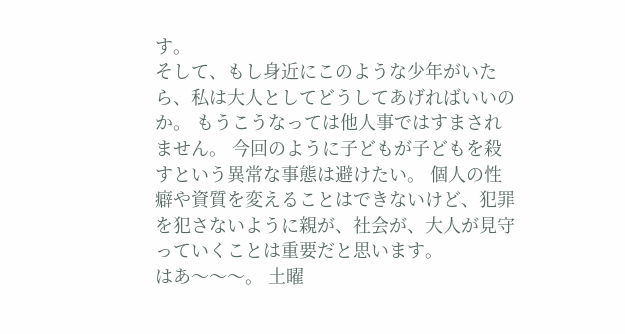す。
そして、もし身近にこのような少年がいたら、私は大人としてどうしてあげればいいのか。 もうこうなっては他人事ではすまされません。 今回のように子どもが子どもを殺すという異常な事態は避けたい。 個人の性癖や資質を変えることはできないけど、犯罪を犯さないように親が、社会が、大人が見守っていくことは重要だと思います。
はあ〜〜〜。 土曜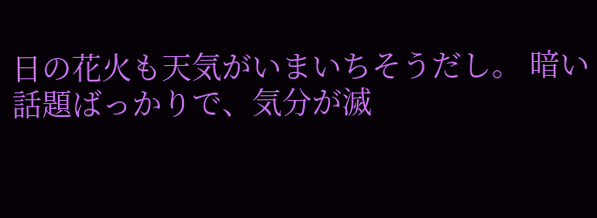日の花火も天気がいまいちそうだし。 暗い話題ばっかりで、気分が滅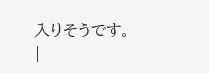入りそうです。
|